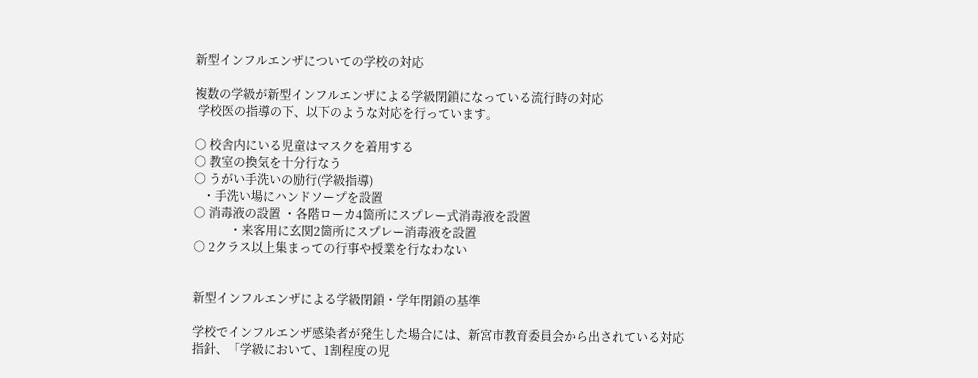新型インフルエンザについての学校の対応

複数の学級が新型インフルエンザによる学級閉鎖になっている流行時の対応
 学校医の指導の下、以下のような対応を行っています。

○ 校舎内にいる児童はマスクを着用する
○ 教室の換気を十分行なう
○ うがい手洗いの励行(学級指導)
   ・手洗い場にハンドソープを設置
○ 消毒液の設置 ・各階ローカ4箇所にスプレー式消毒液を設置
            ・来客用に玄関2箇所にスプレー消毒液を設置
○ 2クラス以上集まっての行事や授業を行なわない


新型インフルエンザによる学級閉鎖・学年閉鎖の基準

学校でインフルエンザ感染者が発生した場合には、新宮市教育委員会から出されている対応指針、「学級において、1割程度の児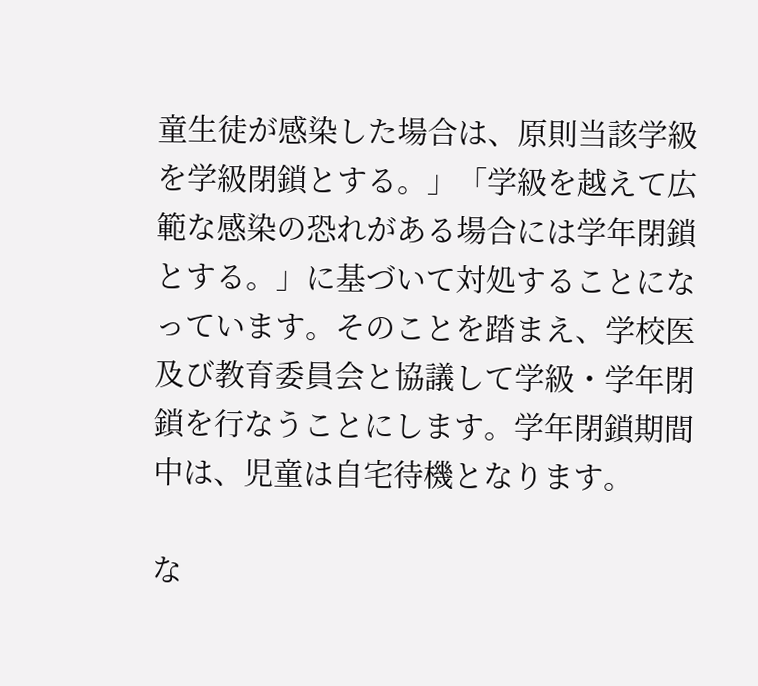童生徒が感染した場合は、原則当該学級を学級閉鎖とする。」「学級を越えて広範な感染の恐れがある場合には学年閉鎖とする。」に基づいて対処することになっています。そのことを踏まえ、学校医及び教育委員会と協議して学級・学年閉鎖を行なうことにします。学年閉鎖期間中は、児童は自宅待機となります。

な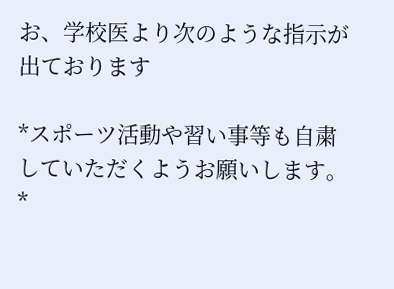お、学校医より次のような指示が出ております

*スポーツ活動や習い事等も自粛していただくようお願いします。
*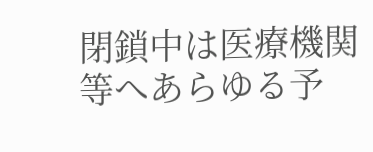閉鎖中は医療機関等へあらゆる予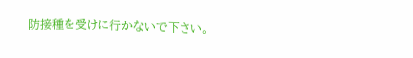防接種を受けに行かないで下さい。